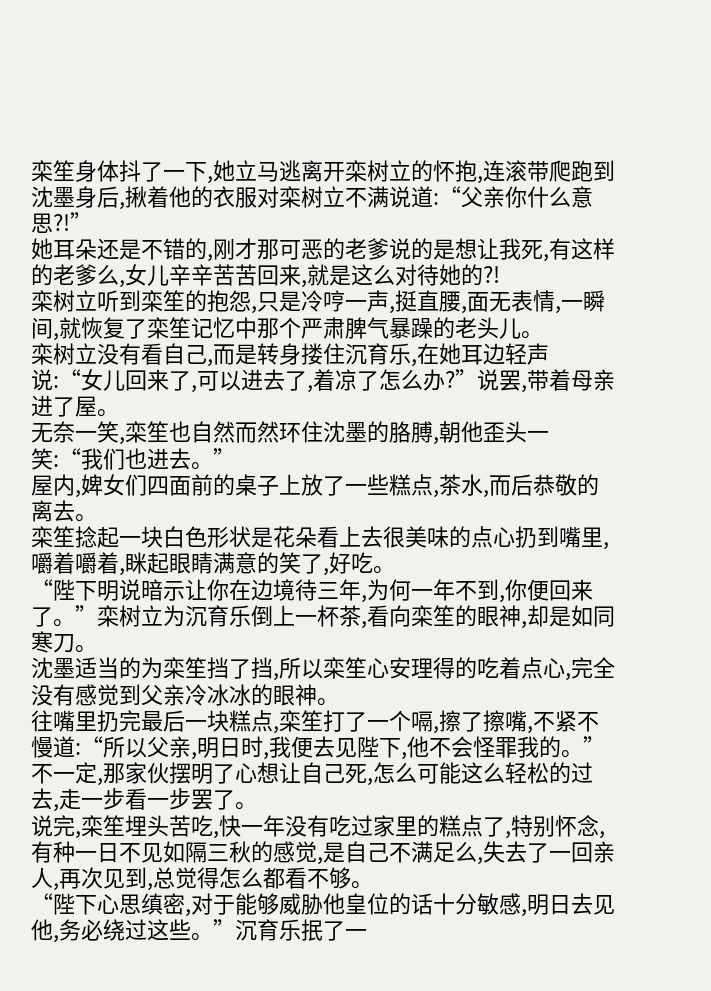栾笙身体抖了一下,她立马逃离开栾树立的怀抱,连滚带爬跑到沈墨身后,揪着他的衣服对栾树立不满说道:“父亲你什么意思?!”
她耳朵还是不错的,刚才那可恶的老爹说的是想让我死,有这样的老爹么,女儿辛辛苦苦回来,就是这么对待她的?!
栾树立听到栾笙的抱怨,只是冷哼一声,挺直腰,面无表情,一瞬间,就恢复了栾笙记忆中那个严肃脾气暴躁的老头儿。
栾树立没有看自己,而是转身搂住沉育乐,在她耳边轻声说:“女儿回来了,可以进去了,着凉了怎么办?”说罢,带着母亲进了屋。
无奈一笑,栾笙也自然而然环住沈墨的胳膊,朝他歪头一笑:“我们也进去。”
屋内,婢女们四面前的桌子上放了一些糕点,茶水,而后恭敬的离去。
栾笙捻起一块白色形状是花朵看上去很美味的点心扔到嘴里,嚼着嚼着,眯起眼睛满意的笑了,好吃。
“陛下明说暗示让你在边境待三年,为何一年不到,你便回来了。”栾树立为沉育乐倒上一杯茶,看向栾笙的眼神,却是如同寒刀。
沈墨适当的为栾笙挡了挡,所以栾笙心安理得的吃着点心,完全没有感觉到父亲冷冰冰的眼神。
往嘴里扔完最后一块糕点,栾笙打了一个嗝,擦了擦嘴,不紧不慢道:“所以父亲,明日时,我便去见陛下,他不会怪罪我的。”
不一定,那家伙摆明了心想让自己死,怎么可能这么轻松的过去,走一步看一步罢了。
说完,栾笙埋头苦吃,快一年没有吃过家里的糕点了,特别怀念,有种一日不见如隔三秋的感觉,是自己不满足么,失去了一回亲人,再次见到,总觉得怎么都看不够。
“陛下心思缜密,对于能够威胁他皇位的话十分敏感,明日去见他,务必绕过这些。”沉育乐抿了一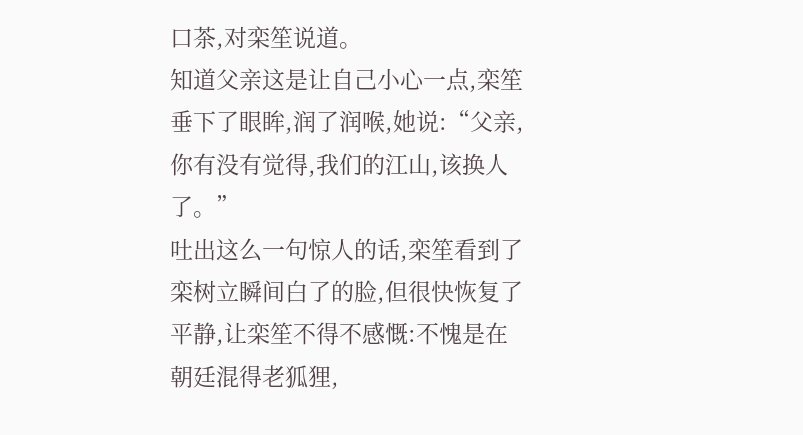口茶,对栾笙说道。
知道父亲这是让自己小心一点,栾笙垂下了眼眸,润了润喉,她说:“父亲,你有没有觉得,我们的江山,该换人了。”
吐出这么一句惊人的话,栾笙看到了栾树立瞬间白了的脸,但很快恢复了平静,让栾笙不得不感慨:不愧是在朝廷混得老狐狸,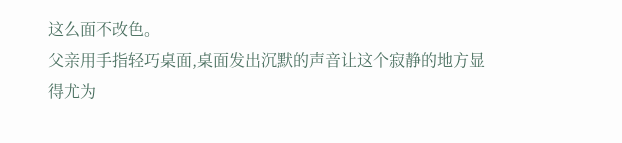这么面不改色。
父亲用手指轻巧桌面,桌面发出沉默的声音让这个寂静的地方显得尤为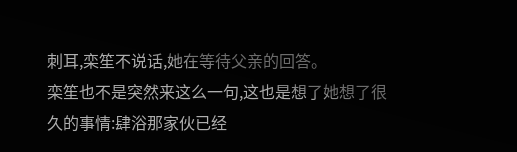刺耳,栾笙不说话,她在等待父亲的回答。
栾笙也不是突然来这么一句,这也是想了她想了很久的事情:肆浴那家伙已经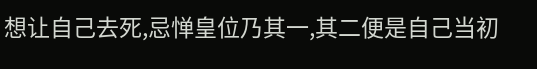想让自己去死,忌惮皇位乃其一,其二便是自己当初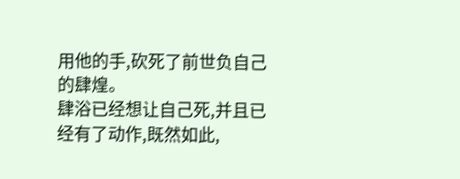用他的手,砍死了前世负自己的肆煌。
肆浴已经想让自己死,并且已经有了动作,既然如此,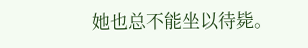她也总不能坐以待毙。